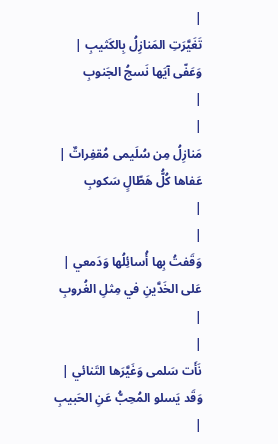|
تَغَيَّرَتِ المَنازِلُ بِالكَثيبِ |
وَعَفّى آيَها نَسجُ الجَنوبِ
|
|
مَنازِلُ مِن سُلَيمى مُقفِراتٌ |
عَفاها كُلُّ هَطّالٍ سَكوبِ
|
|
وَقَفتُ بِها أُسائِلُها وَدَمعي |
عَلى الخَدَّينِ في مِثلِ الغُروبِ
|
|
نَأَت سَلمى وَغَيَّرَها التَنائي |
وَقَد يَسلو المُحِبُّ عَنِ الحَبيبِ
|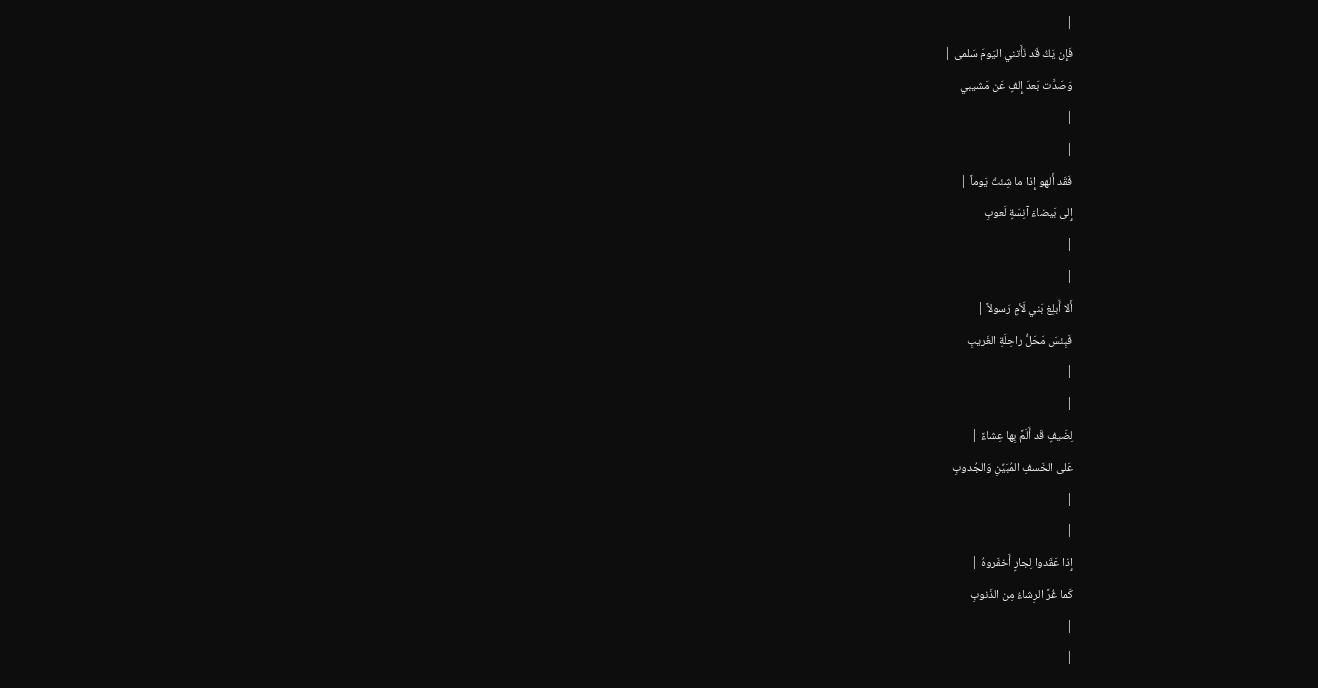|
فَإِن يَكُ قَد نَأَتني اليَومَ سَلمى |
وَصَدَّت بَعدَ إِلفٍ عَن مَشيبي
|
|
فَقَد أَلهو إِذا ما شِئتُ يَوماً |
إِلى بَيضاءَ آنِسَةٍ لَعوبِ
|
|
أَلا أَبلِغ بَني لَأمٍ رَسولاً |
فَبِئسَ مَحَلُّ راحِلَةِ الغَريبِ
|
|
لِضَيفٍ قَد أَلَمَّ بِها عِشاءً |
عَلى الخَسفِ المُبَيِّنِ وَالجُدوبِ
|
|
إِذا عَقَدوا لِجارٍ أَخفَروهُ |
كَما غُرَّ الرِشاءُ مِن الذَنوبِ
|
|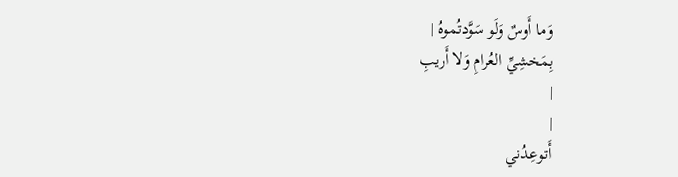وَما أَوسٌ وَلَو سَوَّدتُموهُ |
بِمَخشِيِّ العُرامِ وَلا أَريبِ
|
|
أَتوعِدُني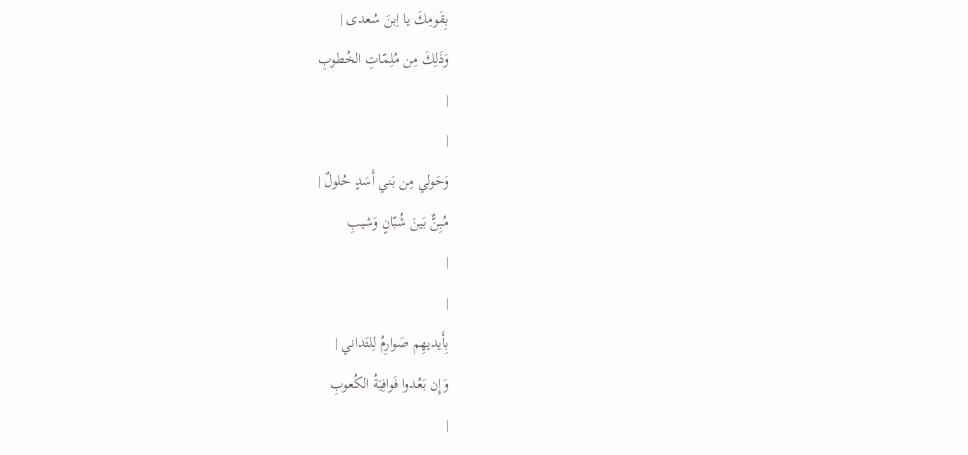بِقَومِكَ يا اِبنَ سُعدى |
وَذَلِكَ مِن مُلِمّاتِ الخُطوبِ
|
|
وَحَولي مِن بَني أَسَدٍ حُلولٌ |
مُبِنٌّ بَينَ شُبّانٍ وَشيبِ
|
|
بِأَيديهِم صَوارِمُ لِلتَداني |
وَإِن بَعُدوا فَوافِيَةُ الكُعوبِ
|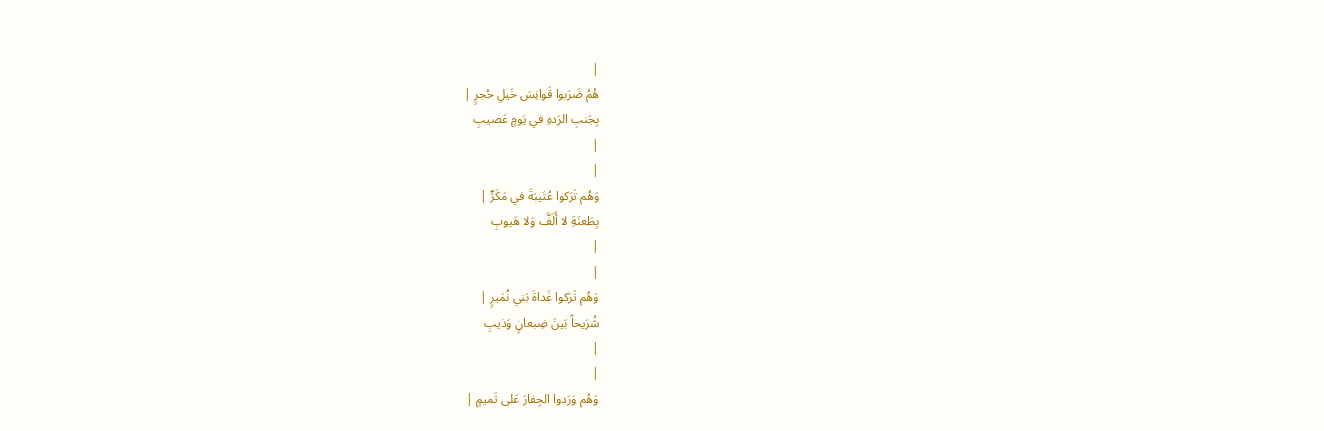|
هُمُ ضَرَبوا قَوانِسَ خَيلِ حُجرٍ |
بِجَنبِ الرَدهِ في يَومٍ عَصيبِ
|
|
وَهُم تَرَكوا عُتَيبَةَ في مَكَرٍّ |
بِطَعنَةِ لا أَلَفَّ وَلا هَيوبِ
|
|
وَهُم تَرَكوا غَداةَ بَني نُمَيرٍ |
شُرَيحاً بَينَ ضِبعانٍ وَذيبِ
|
|
وَهُم وَرَدوا الجِفارَ عَلى تَميمٍ |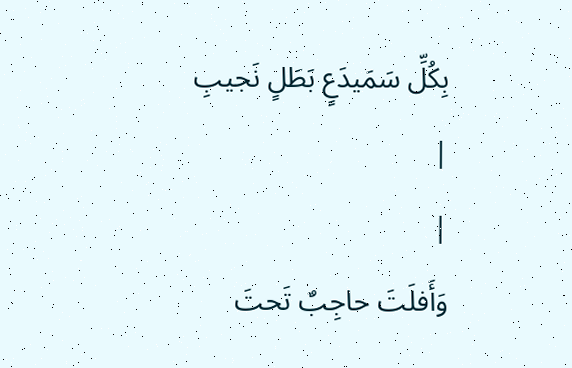بِكُلِّ سَمَيدَعٍ بَطَلٍ نَجيبِ
|
|
وَأَفلَتَ حاجِبٌ تَحتَ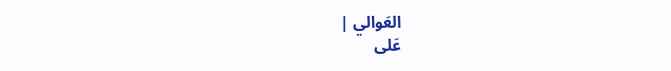العَوالي |
عَلى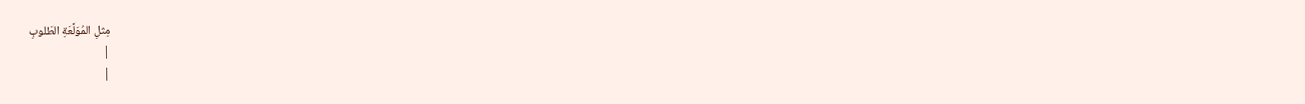مِثلِ المُوَلَّعَةِ الطَلوبِ
|
|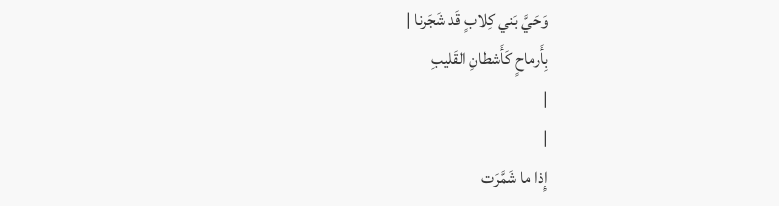وَحَيَّ بَني كِلابٍ قَد شَجَرنا |
بِأَرماحٍ كَأَشطانِ القَليبِ
|
|
إِذا ما شَمَّرَت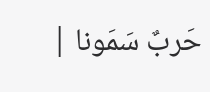حَربٌ سَمَونا |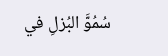سُمُوَّ البُزلِ في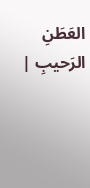العَطَنِ الرَحيبِ |